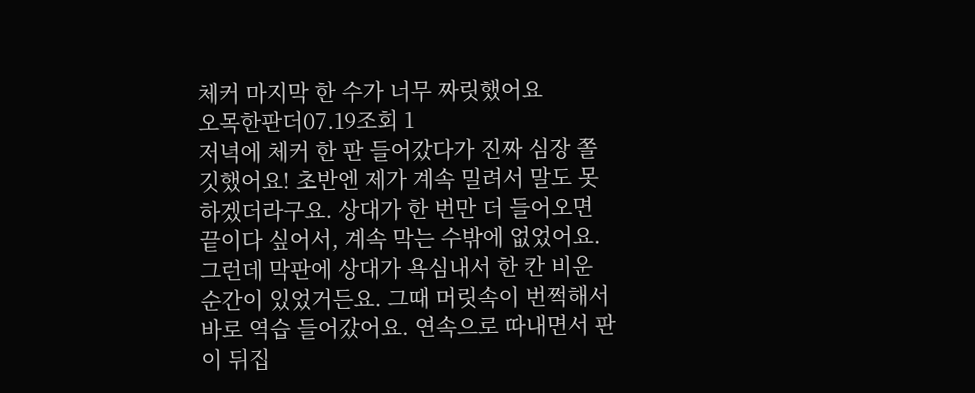체커 마지막 한 수가 너무 짜릿했어요
오목한판더07.19조회 1
저녁에 체커 한 판 들어갔다가 진짜 심장 쫄깃했어요! 초반엔 제가 계속 밀려서 말도 못 하겠더라구요. 상대가 한 번만 더 들어오면 끝이다 싶어서, 계속 막는 수밖에 없었어요.
그런데 막판에 상대가 욕심내서 한 칸 비운 순간이 있었거든요. 그때 머릿속이 번쩍해서 바로 역습 들어갔어요. 연속으로 따내면서 판이 뒤집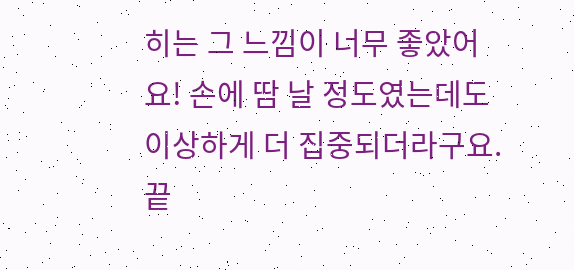히는 그 느낌이 너무 좋았어요! 손에 땀 날 정도였는데도 이상하게 더 집중되더라구요.
끝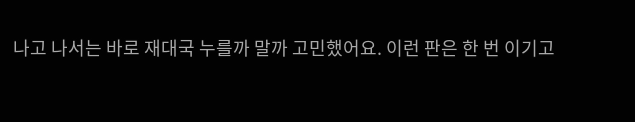나고 나서는 바로 재대국 누를까 말까 고민했어요. 이런 판은 한 번 이기고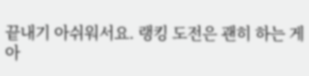끝내기 아쉬워서요. 랭킹 도전은 괜히 하는 게 아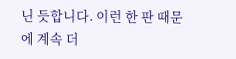닌 듯합니다. 이런 한 판 때문에 계속 더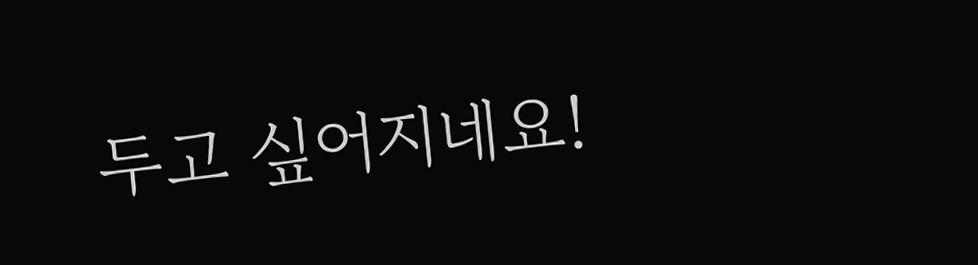두고 싶어지네요!